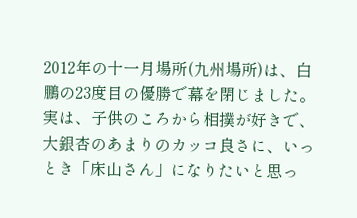2012年の十一月場所(九州場所)は、白鵬の23度目の優勝で幕を閉じました。
実は、子供のころから相撲が好きで、大銀杏のあまりのカッコ良さに、いっとき「床山さん」になりたいと思っ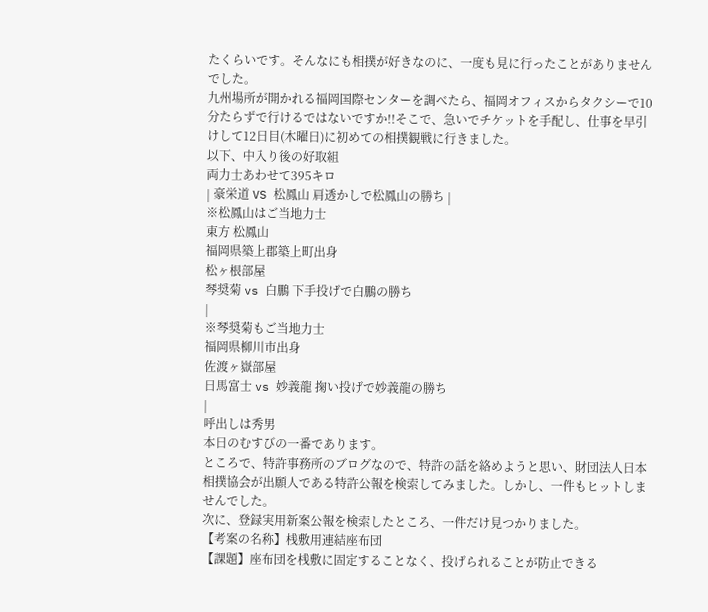たくらいです。そんなにも相撲が好きなのに、一度も見に行ったことがありませんでした。
九州場所が開かれる福岡国際センターを調べたら、福岡オフィスからタクシーで10分たらずで行けるではないですか!!そこで、急いでチケットを手配し、仕事を早引けして12日目(木曜日)に初めての相撲観戦に行きました。
以下、中入り後の好取組
両力士あわせて395キロ
| 豪栄道 VS 松鳳山 肩透かしで松鳳山の勝ち |
※松鳳山はご当地力士
東方 松鳳山
福岡県築上郡築上町出身
松ヶ根部屋
琴奨菊 vs 白鵬 下手投げで白鵬の勝ち
|
※琴奨菊もご当地力士
福岡県柳川市出身
佐渡ヶ嶽部屋
日馬富士 vs 妙義龍 掬い投げで妙義龍の勝ち
|
呼出しは秀男
本日のむすびの一番であります。
ところで、特許事務所のブログなので、特許の話を絡めようと思い、財団法人日本相撲協会が出願人である特許公報を検索してみました。しかし、一件もヒットしませんでした。
次に、登録実用新案公報を検索したところ、一件だけ見つかりました。
【考案の名称】桟敷用連結座布団
【課題】座布団を桟敷に固定することなく、投げられることが防止できる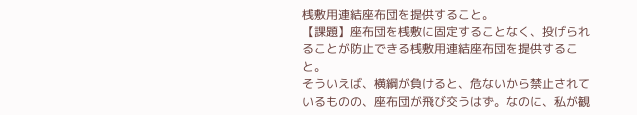桟敷用連結座布団を提供すること。
【課題】座布団を桟敷に固定することなく、投げられることが防止できる桟敷用連結座布団を提供すること。
そういえば、横綱が負けると、危ないから禁止されているものの、座布団が飛び交うはず。なのに、私が観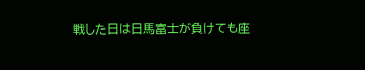戦した日は日馬富士が負けても座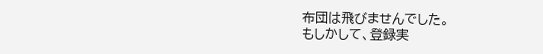布団は飛びませんでした。
もしかして、登録実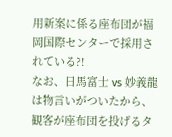用新案に係る座布団が福岡国際センターで採用されている?!
なお、日馬富士 vs 妙義龍は物言いがついたから、観客が座布団を投げるタ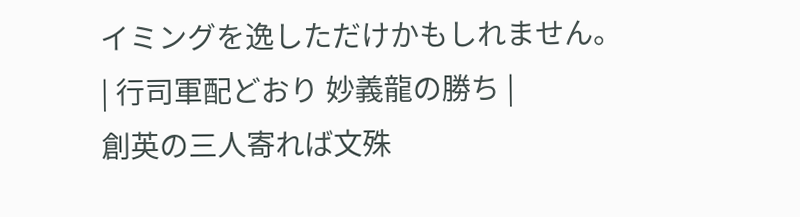イミングを逸しただけかもしれません。
| 行司軍配どおり 妙義龍の勝ち |
創英の三人寄れば文殊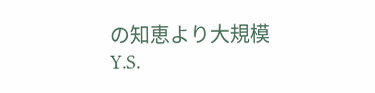の知恵より大規模
Y.S.